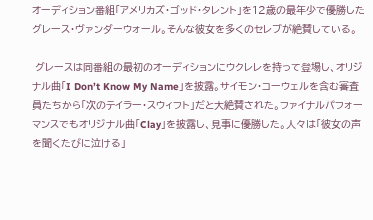オーディション番組「アメリカズ・ゴッド・タレント」を12歳の最年少で優勝したグレース・ヴァンダーウォール。そんな彼女を多くのセレブが絶賛している。

 グレースは同番組の最初のオーディションにウクレレを持って登場し、オリジナル曲「I Don’t Know My Name」を披露。サイモン・コーウェルを含む審査員たちから「次のテイラー・スウィフト」だと大絶賛された。ファイナルパフォーマンスでもオリジナル曲「Clay」を披露し、見事に優勝した。人々は「彼女の声を聞くたびに泣ける」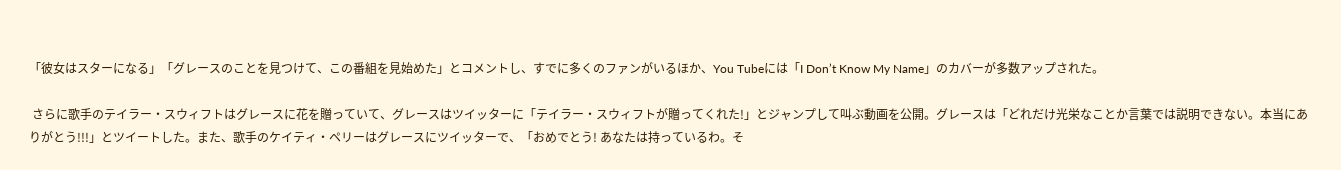「彼女はスターになる」「グレースのことを見つけて、この番組を見始めた」とコメントし、すでに多くのファンがいるほか、You Tubeには「I Don’t Know My Name」のカバーが多数アップされた。

 さらに歌手のテイラー・スウィフトはグレースに花を贈っていて、グレースはツイッターに「テイラー・スウィフトが贈ってくれた!」とジャンプして叫ぶ動画を公開。グレースは「どれだけ光栄なことか言葉では説明できない。本当にありがとう!!!」とツイートした。また、歌手のケイティ・ペリーはグレースにツイッターで、「おめでとう! あなたは持っているわ。そ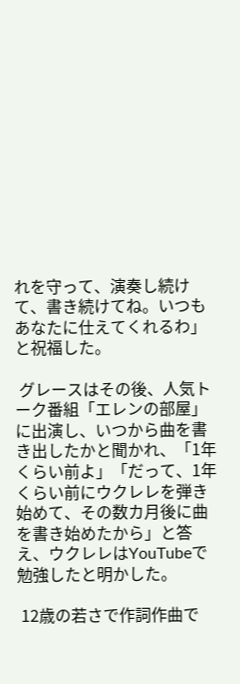れを守って、演奏し続けて、書き続けてね。いつもあなたに仕えてくれるわ」と祝福した。

 グレースはその後、人気トーク番組「エレンの部屋」に出演し、いつから曲を書き出したかと聞かれ、「1年くらい前よ」「だって、1年くらい前にウクレレを弾き始めて、その数カ月後に曲を書き始めたから」と答え、ウクレレはYouTubeで勉強したと明かした。

 12歳の若さで作詞作曲で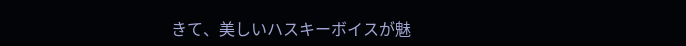きて、美しいハスキーボイスが魅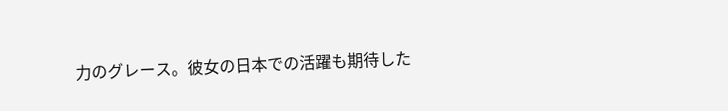力のグレース。彼女の日本での活躍も期待した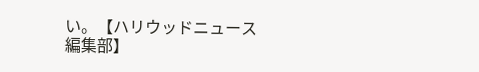い。【ハリウッドニュース編集部】